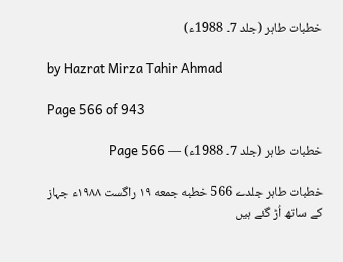خطبات طاہر (جلد 7۔ 1988ء)

by Hazrat Mirza Tahir Ahmad

Page 566 of 943

خطبات طاہر (جلد 7۔ 1988ء) — Page 566

خطبات طاہر جلدے 566 خطبه جمعه ۱۹ راگست ۱۹۸۸ء جہاز کے ساتھ اُڑ گئے ہیں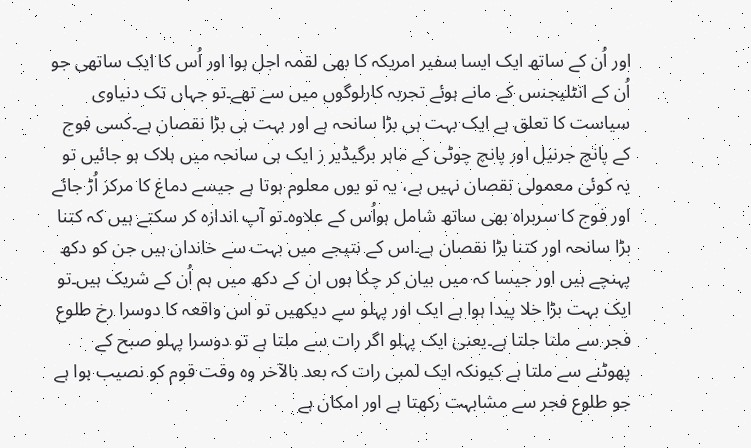اور اُن کے ساتھ ایک ایسا سفیر امریکہ کا بھی لقمہ اجل ہوا اور اُس کا ایک ساتھی جو اُن کے انٹلیجنس کے مانے ہوئے تجربہ کارلوگوں میں سے تھے۔تو جہاں تک دنیاوی سیاست کا تعلق ہے ایک بہت ہی بڑا سانحہ ہے اور بہت ہی بڑا نقصان ہے۔کسی فوج کے پانچ جرنیل اور پانچ چوٹی کے ماہر برگیڈیر ز ایک ہی سانحہ میں ہلاک ہو جائیں تو یہ کوئی معمولی نقصان نہیں ہے، یہ تو یوں معلوم ہوتا ہے جیسے دماغ کا مرکز اُڑ جائے اور فوج کا سربراہ بھی ساتھ شامل ہواُس کے علاوہ۔تو آپ اندازہ کر سکتے ہیں کہ کتنا بڑا سانحہ اور کتنا بڑا نقصان ہے۔اس کے نتیجے میں بہت سے خاندان ہیں جن کو دکھ پہنچے ہیں اور جیسا کہ میں بیان کر چکا ہوں ان کے دکھ میں ہم اُن کے شریک ہیں۔تو ایک بہت بڑا خلا پیدا ہوا ہے ایک اور پہلو سے دیکھیں تو اس واقعہ کا دوسرا رخ طلوع فجر سے ملتا جلتا ہے۔یعنی ایک پہلو اگر رات سے ملتا ہے تو دوسرا پہلو صبح کے پھوٹنے سے ملتا ہے کیونکہ ایک لمبی رات کہ بعد بالآخر وہ وقت قوم کو نصیب ہوا ہے جو طلوع فجر سے مشابہت رکھتا ہے اور امکان ہے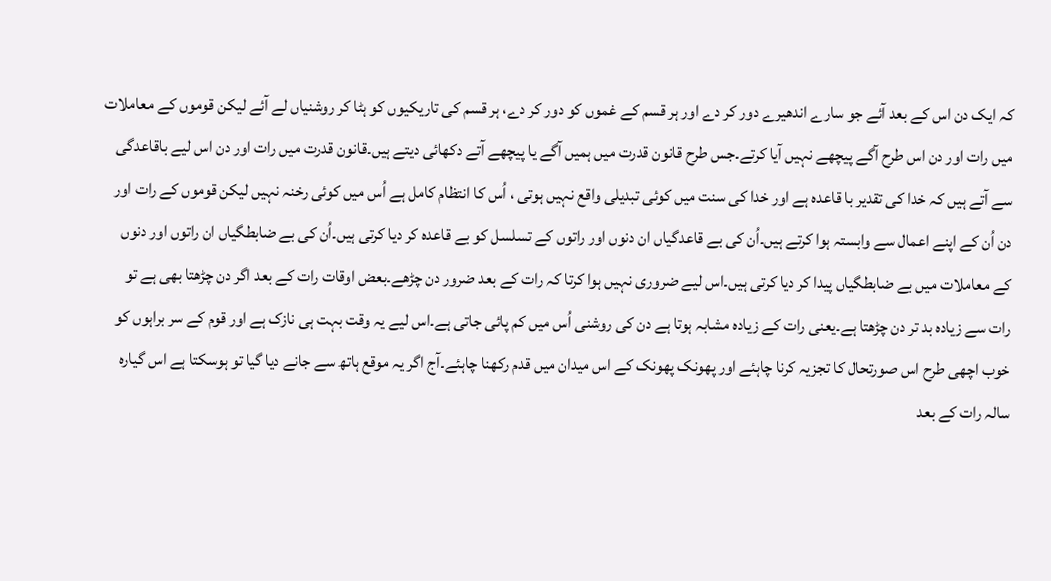کہ ایک دن اس کے بعد آئے جو سارے اندھیرے دور کر دے اور ہر قسم کے غموں کو دور کر دے، ہر قسم کی تاریکیوں کو ہٹا کر روشنیاں لے آئے لیکن قوموں کے معاملات میں رات اور دن اس طرح آگے پیچھے نہیں آیا کرتے۔جس طرح قانون قدرت میں ہمیں آگے یا پیچھے آتے دکھائی دیتے ہیں۔قانون قدرت میں رات اور دن اس لیے باقاعدگی سے آتے ہیں کہ خدا کی تقدیر با قاعدہ ہے اور خدا کی سنت میں کوئی تبدیلی واقع نہیں ہوتی ، اُس کا انتظام کامل ہے اُس میں کوئی رخنہ نہیں لیکن قوموں کے رات اور دن اُن کے اپنے اعمال سے وابستہ ہوا کرتے ہیں۔اُن کی بے قاعدگیاں ان دنوں اور راتوں کے تسلسل کو بے قاعدہ کر دیا کرتی ہیں۔اُن کی بے ضابطگیاں ان راتوں اور دنوں کے معاملات میں بے ضابطگیاں پیدا کر دیا کرتی ہیں۔اس لیے ضروری نہیں ہوا کرتا کہ رات کے بعد ضرور دن چڑھے۔بعض اوقات رات کے بعد اگر دن چڑھتا بھی ہے تو رات سے زیادہ بد تر دن چڑھتا ہے۔یعنی رات کے زیادہ مشابہ ہوتا ہے دن کی روشنی اُس میں کم پائی جاتی ہے۔اس لیے یہ وقت بہت ہی نازک ہے اور قوم کے سر براہوں کو خوب اچھی طرح اس صورتحال کا تجزیہ کرنا چاہئے اور پھونک پھونک کے اس میدان میں قدم رکھنا چاہئے۔آج اگر یہ موقع ہاتھ سے جانے دیا گیا تو ہوسکتا ہے اس گیارہ سالہ رات کے بعد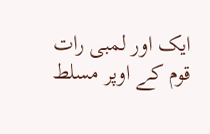ایک اور لمبی رات قوم کے اوپر مسلط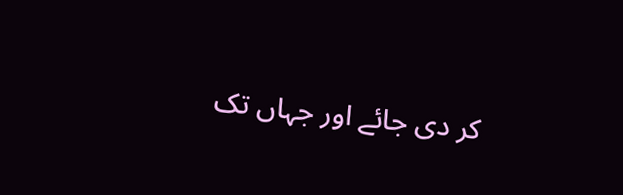کر دی جائے اور جہاں تک